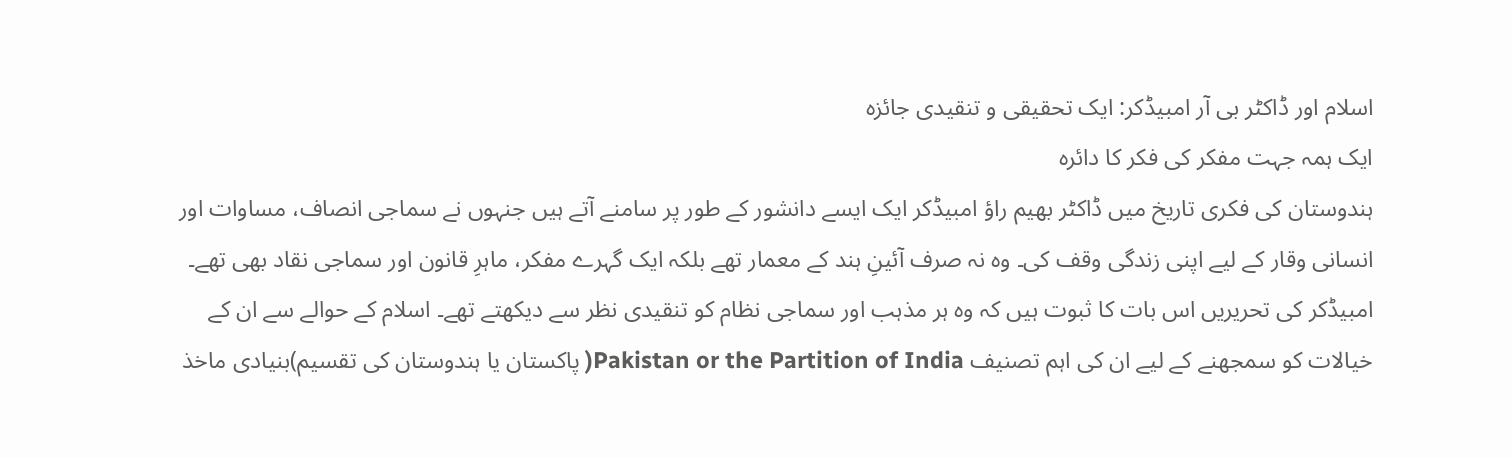اسلام اور ڈاکٹر بی آر امبیڈکر: ایک تحقیقی و تنقیدی جائزہ
ایک ہمہ جہت مفکر کی فکر کا دائرہ
ہندوستان کی فکری تاریخ میں ڈاکٹر بھیم راؤ امبیڈکر ایک ایسے دانشور کے طور پر سامنے آتے ہیں جنہوں نے سماجی انصاف، مساوات اور انسانی وقار کے لیے اپنی زندگی وقف کی۔ وہ نہ صرف آئینِ ہند کے معمار تھے بلکہ ایک گہرے مفکر، ماہرِ قانون اور سماجی نقاد بھی تھے۔
امبیڈکر کی تحریریں اس بات کا ثبوت ہیں کہ وہ ہر مذہب اور سماجی نظام کو تنقیدی نظر سے دیکھتے تھے۔ اسلام کے حوالے سے ان کے خیالات کو سمجھنے کے لیے ان کی اہم تصنیف Pakistan or the Partition of India( پاکستان یا ہندوستان کی تقسیم)بنیادی ماخذ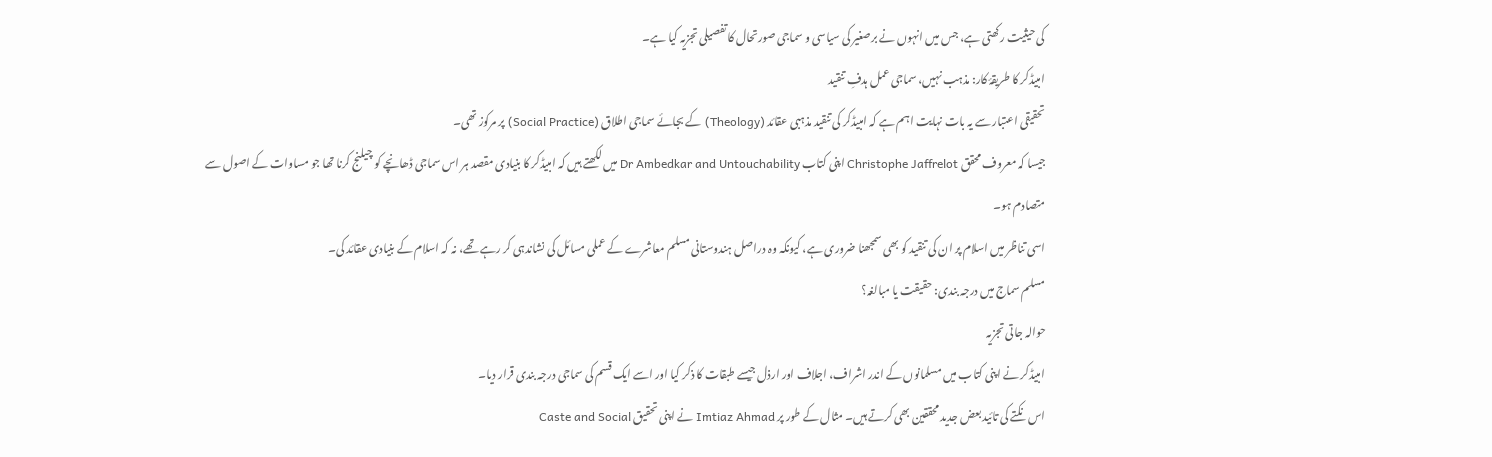کی حیثیت رکھتی ہے، جس میں انہوں نے برصغیر کی سیاسی و سماجی صورتحال کا تفصیلی تجزیہ کیا ہے۔
امبیڈکر کا طریقۂ کار: مذہب نہیں، سماجی عمل ہدفِ تنقید
تحقیقی اعتبار سے یہ بات نہایت اہم ہے کہ امبیڈکر کی تنقید مذہبی عقائد (Theology) کے بجائے سماجی اطلاق (Social Practice) پر مرکوز تھی۔
جیسا کہ معروف محقق Christophe Jaffrelot اپنی کتاب Dr Ambedkar and Untouchability میں لکھتے ہیں کہ امبیڈکر کا بنیادی مقصد ہر اس سماجی ڈھانچے کو چیلنج کرنا تھا جو مساوات کے اصول سے متصادم ہو۔
اسی تناظر میں اسلام پر ان کی تنقید کو بھی سمجھنا ضروری ہے، کیونکہ وہ دراصل ہندوستانی مسلم معاشرے کے عملی مسائل کی نشاندہی کر رہے تھے، نہ کہ اسلام کے بنیادی عقائد کی۔
مسلم سماج میں درجہ بندی: حقیقت یا مبالغہ؟
حوالہ جاتی تجزیہ
امبیڈکر نے اپنی کتاب میں مسلمانوں کے اندر اشراف، اجلاف اور ارذل جیسے طبقات کا ذکر کیا اور اسے ایک قسم کی سماجی درجہ بندی قرار دیا۔
اس نکتے کی تائید بعض جدید محققین بھی کرتے ہیں۔ مثال کے طور پر Imtiaz Ahmad نے اپنی تحقیق Caste and Social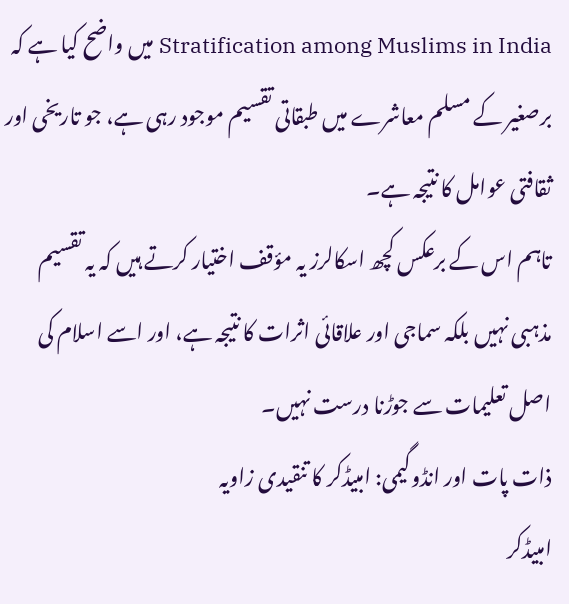Stratification among Muslims in India میں واضح کیا ہے کہ برصغیر کے مسلم معاشرے میں طبقاتی تقسیم موجود رہی ہے، جو تاریخی اور ثقافتی عوامل کا نتیجہ ہے۔
تاہم اس کے برعکس کچھ اسکالرز یہ مؤقف اختیار کرتے ہیں کہ یہ تقسیم مذہبی نہیں بلکہ سماجی اور علاقائی اثرات کا نتیجہ ہے، اور اسے اسلام کی اصل تعلیمات سے جوڑنا درست نہیں۔
ذات پات اور انڈوگیمی: امبیڈکر کا تنقیدی زاویہ
امبیڈکر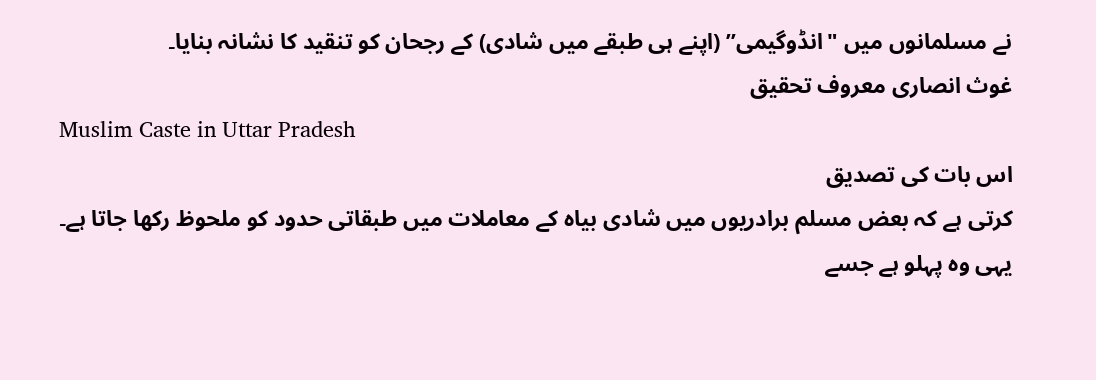نے مسلمانوں میں "انڈوگیمی” (اپنے ہی طبقے میں شادی) کے رجحان کو تنقید کا نشانہ بنایا۔
غوث انصاری معروف تحقیق
Muslim Caste in Uttar Pradesh
اس بات کی تصدیق
کرتی ہے کہ بعض مسلم برادریوں میں شادی بیاہ کے معاملات میں طبقاتی حدود کو ملحوظ رکھا جاتا ہے۔
یہی وہ پہلو ہے جسے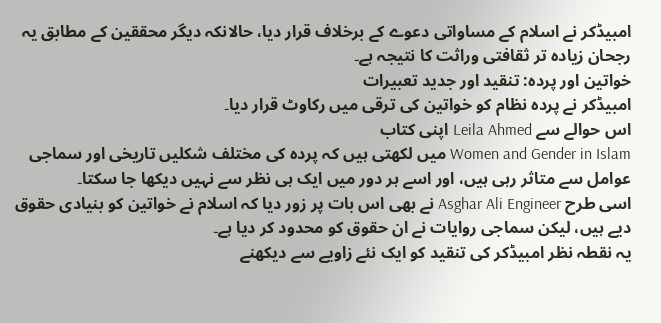امبیڈکر نے اسلام کے مساواتی دعوے کے برخلاف قرار دیا، حالانکہ دیگر محققین کے مطابق یہ رجحان زیادہ تر ثقافتی وراثت کا نتیجہ ہے۔
خواتین اور پردہ: تنقید اور جدید تعبیرات
امبیڈکر نے پردہ نظام کو خواتین کی ترقی میں رکاوٹ قرار دیا۔
اس حوالے سے Leila Ahmed اپنی کتاب
Women and Gender in Islam میں لکھتی ہیں کہ پردہ کی مختلف شکلیں تاریخی اور سماجی عوامل سے متاثر رہی ہیں، اور اسے ہر دور میں ایک ہی نظر سے نہیں دیکھا جا سکتا۔
اسی طرح Asghar Ali Engineer نے بھی اس بات پر زور دیا کہ اسلام نے خواتین کو بنیادی حقوق دیے ہیں، لیکن سماجی روایات نے ان حقوق کو محدود کر دیا ہے۔
یہ نقطہ نظر امبیڈکر کی تنقید کو ایک نئے زاویے سے دیکھنے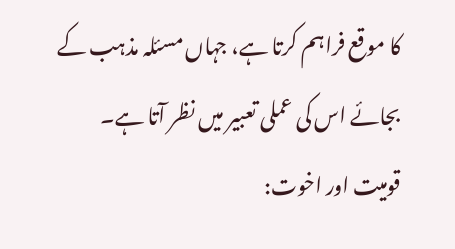کا موقع فراہم کرتا ہے، جہاں مسئلہ مذہب کے بجائے اس کی عملی تعبیر میں نظر آتا ہے۔
قومیت اور اخوت: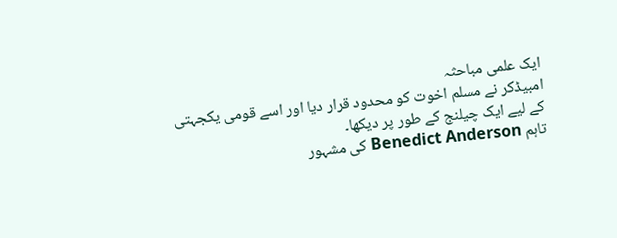ایک علمی مباحثہ
امبیڈکر نے مسلم اخوت کو محدود قرار دیا اور اسے قومی یکجہتی کے لیے ایک چیلنج کے طور پر دیکھا۔
تاہم Benedict Anderson کی مشہور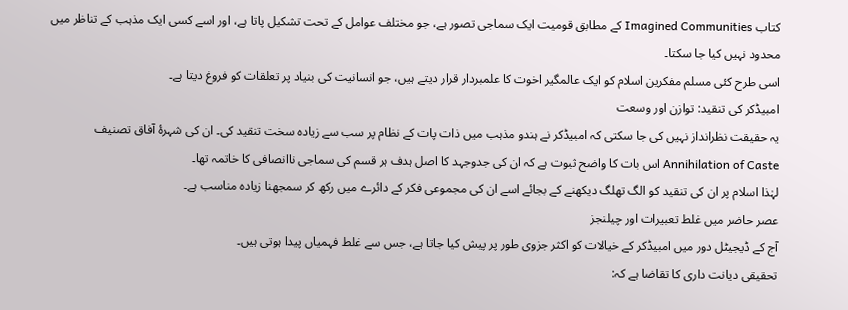کتاب Imagined Communities کے مطابق قومیت ایک سماجی تصور ہے، جو مختلف عوامل کے تحت تشکیل پاتا ہے، اور اسے کسی ایک مذہب کے تناظر میں محدود نہیں کیا جا سکتا۔
اسی طرح کئی مسلم مفکرین اسلام کو ایک عالمگیر اخوت کا علمبردار قرار دیتے ہیں، جو انسانیت کی بنیاد پر تعلقات کو فروغ دیتا ہے۔
امبیڈکر کی تنقید: توازن اور وسعت
یہ حقیقت نظرانداز نہیں کی جا سکتی کہ امبیڈکر نے ہندو مذہب میں ذات پات کے نظام پر سب سے زیادہ سخت تنقید کی۔ ان کی شہرۂ آفاق تصنیف Annihilation of Caste اس بات کا واضح ثبوت ہے کہ ان کی جدوجہد کا اصل ہدف ہر قسم کی سماجی ناانصافی کا خاتمہ تھا۔
لہٰذا اسلام پر ان کی تنقید کو الگ تھلگ دیکھنے کے بجائے اسے ان کی مجموعی فکر کے دائرے میں رکھ کر سمجھنا زیادہ مناسب ہے۔
عصر حاضر میں غلط تعبیرات اور چیلنجز
آج کے ڈیجیٹل دور میں امبیڈکر کے خیالات کو اکثر جزوی طور پر پیش کیا جاتا ہے، جس سے غلط فہمیاں پیدا ہوتی ہیں۔
تحقیقی دیانت داری کا تقاضا ہے کہ: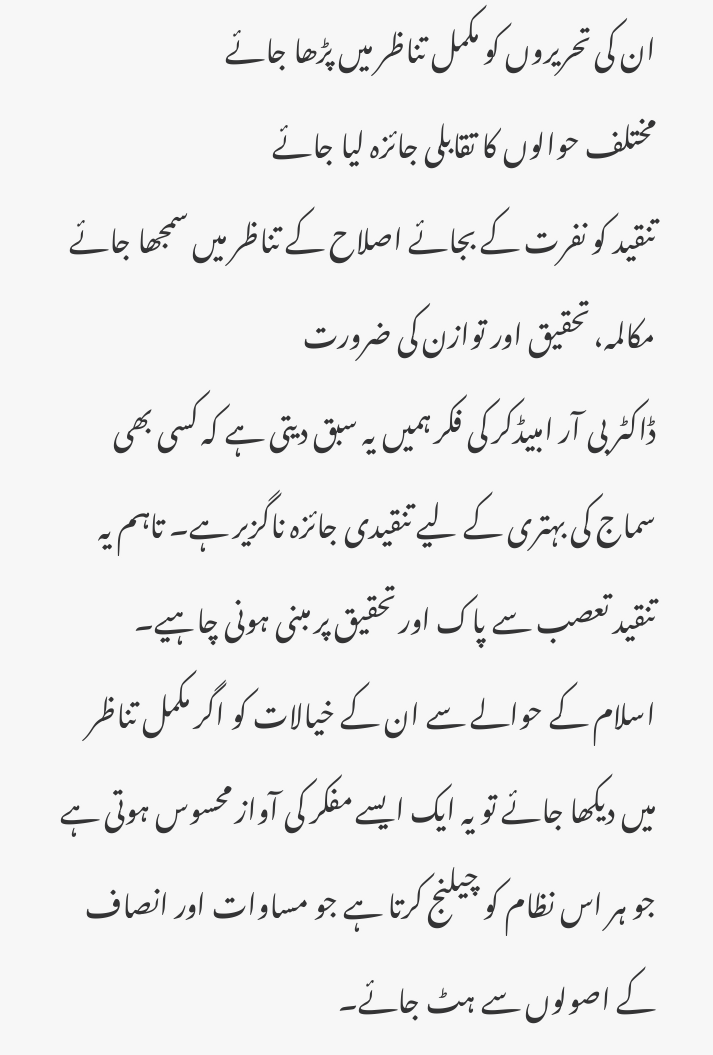ان کی تحریروں کو مکمل تناظر میں پڑھا جائے
مختلف حوالوں کا تقابلی جائزہ لیا جائے
تنقید کو نفرت کے بجائے اصلاح کے تناظر میں سمجھا جائے
مکالمہ، تحقیق اور توازن کی ضرورت
ڈاکٹر بی آر امبیڈکر کی فکر ہمیں یہ سبق دیتی ہے کہ کسی بھی سماج کی بہتری کے لیے تنقیدی جائزہ ناگزیر ہے۔ تاہم یہ تنقید تعصب سے پاک اور تحقیق پر مبنی ہونی چاہیے۔
اسلام کے حوالے سے ان کے خیالات کو اگر مکمل تناظر میں دیکھا جائے تو یہ ایک ایسے مفکر کی آواز محسوس ہوتی ہے جو ہر اس نظام کو چیلنج کرتا ہے جو مساوات اور انصاف کے اصولوں سے ہٹ جائے۔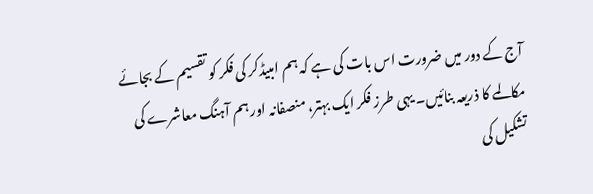آج کے دور میں ضرورت اس بات کی ہے کہ ہم امبیڈکر کی فکر کو تقسیم کے بجائے مکالمے کا ذریعہ بنائیں۔ یہی طرز فکر ایک بہتر، منصفانہ اور ہم آہنگ معاشرے کی تشکیل کی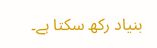بنیاد رکھ سکتا ہے۔